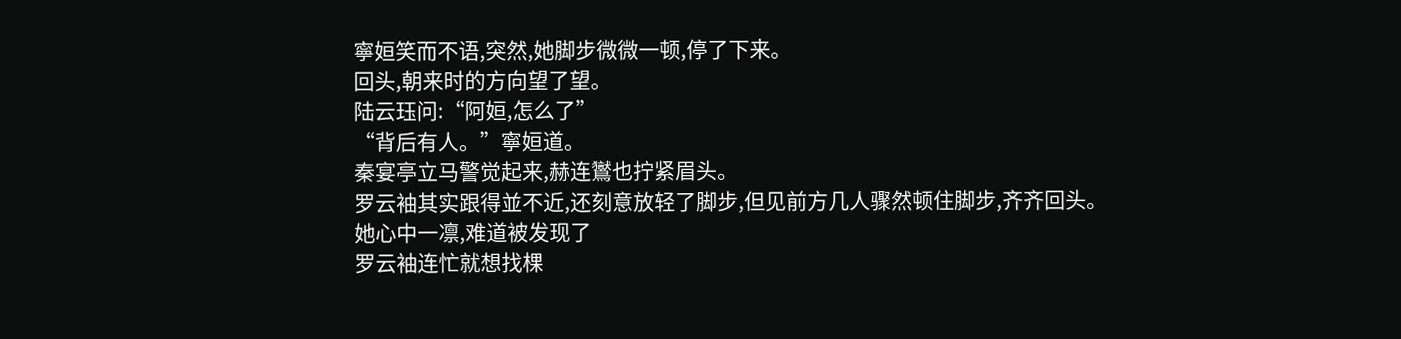寧姮笑而不语,突然,她脚步微微一顿,停了下来。
回头,朝来时的方向望了望。
陆云珏问:“阿姮,怎么了”
“背后有人。”寧姮道。
秦宴亭立马警觉起来,赫连鸑也拧紧眉头。
罗云袖其实跟得並不近,还刻意放轻了脚步,但见前方几人骤然顿住脚步,齐齐回头。
她心中一凛,难道被发现了
罗云袖连忙就想找棵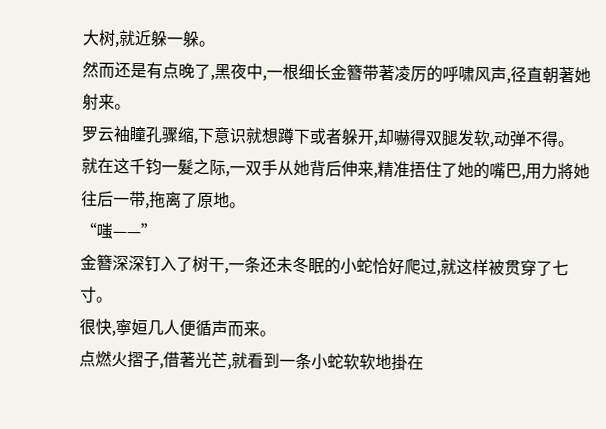大树,就近躲一躲。
然而还是有点晚了,黑夜中,一根细长金簪带著凌厉的呼啸风声,径直朝著她射来。
罗云袖瞳孔骤缩,下意识就想蹲下或者躲开,却嚇得双腿发软,动弹不得。
就在这千钧一髮之际,一双手从她背后伸来,精准捂住了她的嘴巴,用力將她往后一带,拖离了原地。
“嗤——”
金簪深深钉入了树干,一条还未冬眠的小蛇恰好爬过,就这样被贯穿了七寸。
很快,寧姮几人便循声而来。
点燃火摺子,借著光芒,就看到一条小蛇软软地掛在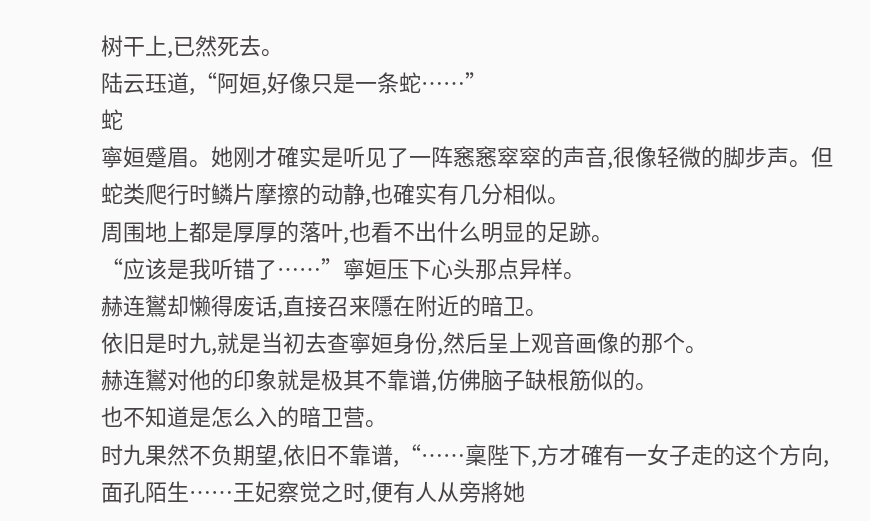树干上,已然死去。
陆云珏道,“阿姮,好像只是一条蛇……”
蛇
寧姮蹙眉。她刚才確实是听见了一阵窸窸窣窣的声音,很像轻微的脚步声。但蛇类爬行时鳞片摩擦的动静,也確实有几分相似。
周围地上都是厚厚的落叶,也看不出什么明显的足跡。
“应该是我听错了……”寧姮压下心头那点异样。
赫连鸑却懒得废话,直接召来隱在附近的暗卫。
依旧是时九,就是当初去查寧姮身份,然后呈上观音画像的那个。
赫连鸑对他的印象就是极其不靠谱,仿佛脑子缺根筋似的。
也不知道是怎么入的暗卫营。
时九果然不负期望,依旧不靠谱,“……稟陛下,方才確有一女子走的这个方向,面孔陌生……王妃察觉之时,便有人从旁將她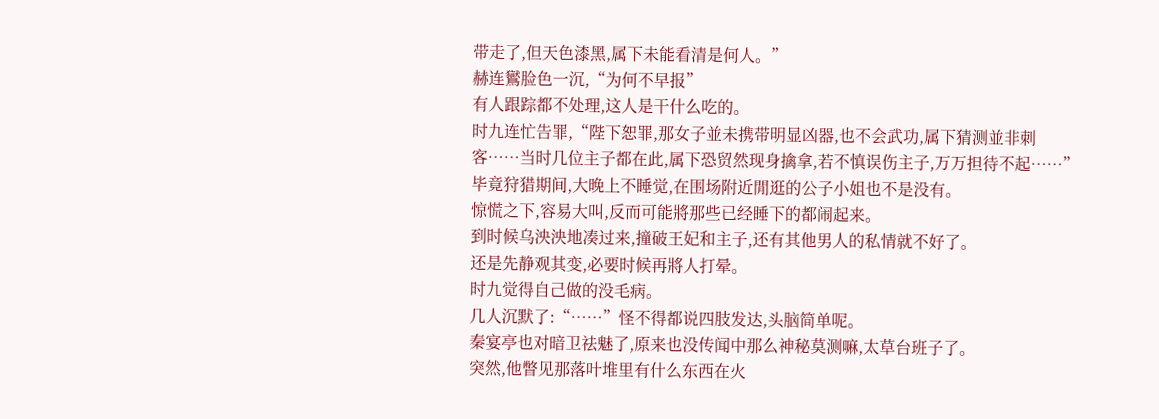带走了,但天色漆黑,属下未能看清是何人。”
赫连鸑脸色一沉,“为何不早报”
有人跟踪都不处理,这人是干什么吃的。
时九连忙告罪,“陛下恕罪,那女子並未携带明显凶器,也不会武功,属下猜测並非刺客……当时几位主子都在此,属下恐贸然现身擒拿,若不慎误伤主子,万万担待不起……”
毕竟狩猎期间,大晚上不睡觉,在围场附近閒逛的公子小姐也不是没有。
惊慌之下,容易大叫,反而可能將那些已经睡下的都闹起来。
到时候乌泱泱地凑过来,撞破王妃和主子,还有其他男人的私情就不好了。
还是先静观其变,必要时候再將人打晕。
时九觉得自己做的没毛病。
几人沉默了:“……”怪不得都说四肢发达,头脑简单呢。
秦宴亭也对暗卫祛魅了,原来也没传闻中那么神秘莫测嘛,太草台班子了。
突然,他瞥见那落叶堆里有什么东西在火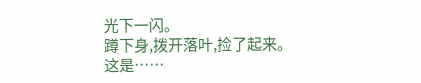光下一闪。
蹲下身,拨开落叶,捡了起来。
这是……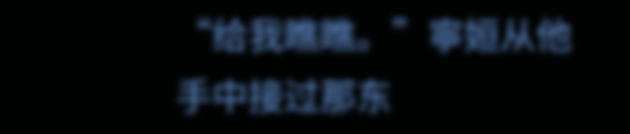“给我瞧瞧。”寧姮从他手中接过那东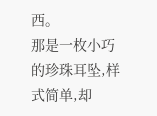西。
那是一枚小巧的珍珠耳坠,样式简单,却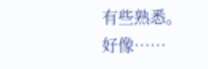有些熟悉。
好像……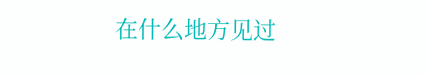在什么地方见过